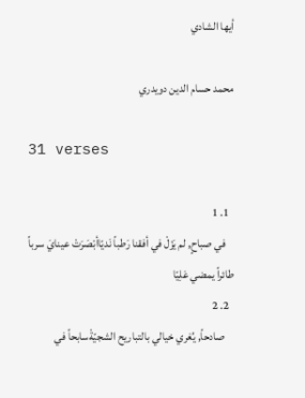أيها الشادي

محمد حسام الدين دويدري

31 verses

  1. 1
    في صباحٍ, لم يَزَلْ في أفقنا رَطباً نَديّاأبْصَرَتْ عينايَ سرباً طائراً يمضي عَلِيّا
  2. 2
    صادحاً, يُغري خيالي بالتباريح الشجيّةْسابحاً في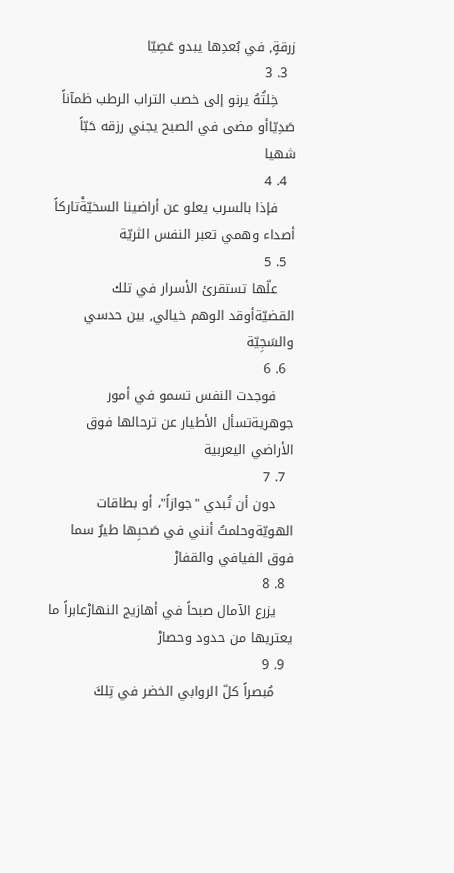زرقةٍ, في بُعدِها يبدو عَصِيّا
  3. 3
    خِلتُهُ يرنو إلى خصب التراب الرطب ظمآناً صَدِيّاأو مضى في الصبح يجني رزقه حَبّاً شهيا
  4. 4
    فإذا بالسرب يعلو عن أراضينا السخيّةْتاركاً أصداء وهمي تعبر النفس الثريّة
  5. 5
    علّها تستقرئ الأسرار في تلك القضيّةأوقد الوهم خيالي, بين حدسي والسَجِيّة
  6. 6
    فوجدت النفس تسمو في أمور جوهريةتسأل الأطيار عن ترحالها فوق الأراضي اليعربية
  7. 7
    دون أن تُبدي "جوازاً"، أو بطاقات الهويّةوحلمتُ أنني في صَحبِها طيرٌ سما فوق الفيافي والقفارْ
  8. 8
    يزرع الآمال صبحاً في أهازيج النهارْعابراً ما يعتريها من حدود وحصارْ
  9. 9
    مُبصراً كلّ الروابي الخضر في تِلكَ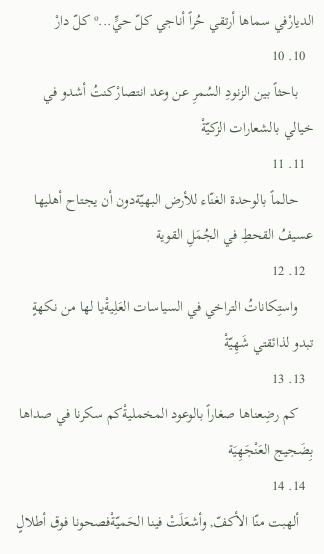الديارْفي سماها أرتقي حُراً أناجي كلّ حيٍّ...º كلّ دارْ
  10. 10
    باحثاً بين الزنودِ السُمرِ عن وعد انتصارْكنتُ أشدو في خيالي بالشعارات الزكيّةْ
  11. 11
    حالماً بالوحدة الغنّاء للأرض البهيّةدون أن يجتاح أهليها عسيفُ القحطِ في الجُمَلِ القوية
  12. 12
    واستِكاناتُ التراخي في السياسات العَلِيةْيا لها من نكهةٍ تبدو لذائقتي شَهِيّةْ
  13. 13
    كم رضِعناها صغاراً بالوعود المخمليةْكم سكرنا في صداها بِضَجيج العَنْجَهِيَة
  14. 14
    ألهبت منّا الأكفّ, وأشعَلَتْ فينا الحَميّةْفصحونا فوق أطلالٍ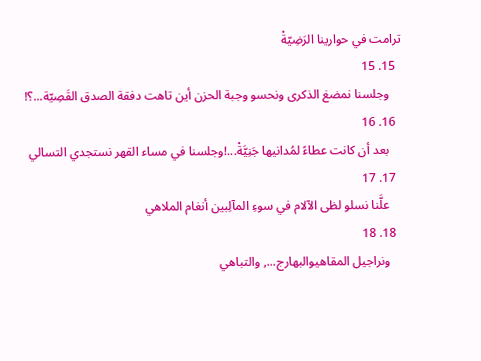ترامت في حوارينا الرَضِيّةْ
  15. 15
    وجلسنا نمضغ الذكرى ونحسو وجبة الحزن أين تاهت دفقة الصدق القَصِيّة...؟!
  16. 16
    بعد أن كانت عطاءً لمُدانيها جَنِيَّةْ...!وجلسنا في مساء القهر نستجدي التسالي
  17. 17
    علَّنا نسلو لظى الآلام في سوءِ المآلِبين أنغام الملاهي
  18. 18
    ونراجيل المقاهيوالبهارج..., والتباهي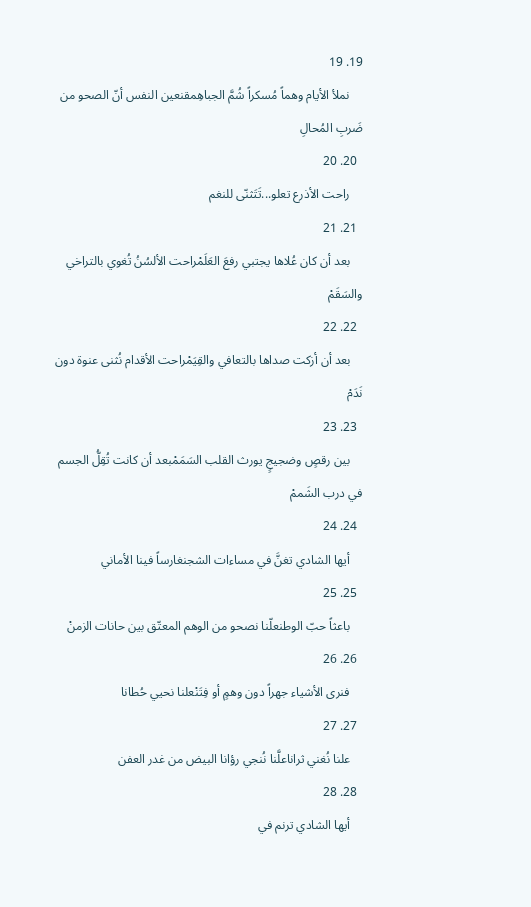19. 19
    نملأ الأيام وهماً مُسكراً شُمَّ الجباهِمقنعين النفس أنّ الصحو من ضَربِ المُحالِ
  20. 20
    راحت الأذرع تعلو...تَتَثنّى للنغم
  21. 21
    بعد أن كان عُلاها يجتبي رفعَ العَلَمْراحت الألسُنُ تُغوي بالتراخي والسَقَمْ
  22. 22
    بعد أن أزكت صداها بالتعافي والقِيَمْراحت الأقدام نُثنى عنوة دون نَدَمْ
  23. 23
    بين رقصٍ وضجيجٍ يورث القلب السَمَمْبعد أن كانت تُقِلُّ الجسم في درب الشَممْ
  24. 24
    أيها الشادي تغنَّ في مساءات الشجنغارساً فينا الأماني
  25. 25
    باعثاً حبّ الوطنعلّنا نصحو من الوهم المعتّق بين حانات الزمنْ
  26. 26
    فنرى الأشياء جهراً دون وهمٍ أو فِتَنْعلنا نحيي حُطانا
  27. 27
    علنا نُغني ثراناعلَّنا نُنجي رؤانا البيض من غدر العفن
  28. 28
    أيها الشادي ترنم في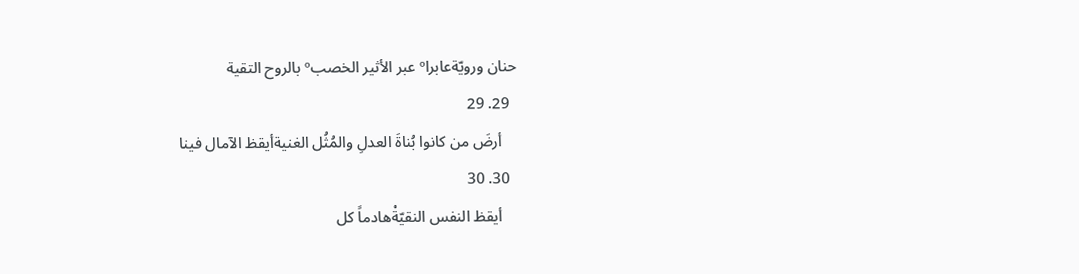حنان ورويّةعابراº عبر الأثير الخصبº بالروح التقية
  29. 29
    أرضَ من كانوا بُناةَ العدلِ والمُثُل الغنيةأيقظ الآمال فينا
  30. 30
    أيقظ النفس النقيّةْهادماً كل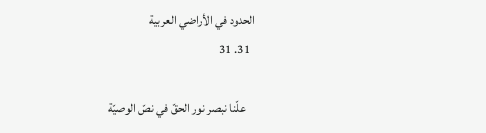الحدود في الأراضي العربية
  31. 31

    علّنا نبصر نور الحقّ في نصّ الوصيّة